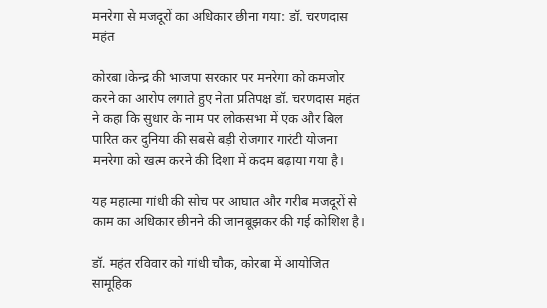मनरेगा से मजदूरों का अधिकार छीना गया: डॉ. चरणदास महंत

कोरबा।केन्द्र की भाजपा सरकार पर मनरेगा को कमजोर करने का आरोप लगाते हुए नेता प्रतिपक्ष डॉ. चरणदास महंत ने कहा कि सुधार के नाम पर लोकसभा में एक और बिल पारित कर दुनिया की सबसे बड़ी रोजगार गारंटी योजना मनरेगा को खत्म करने की दिशा में कदम बढ़ाया गया है।

यह महात्मा गांधी की सोच पर आघात और गरीब मजदूरों से काम का अधिकार छीनने की जानबूझकर की गई कोशिश है।

डॉ. महंत रविवार को गांधी चौक, कोरबा में आयोजित सामूहिक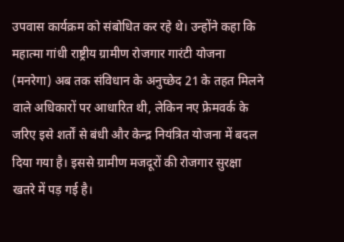उपवास कार्यक्रम को संबोधित कर रहे थे। उन्होंने कहा कि महात्मा गांधी राष्ट्रीय ग्रामीण रोजगार गारंटी योजना (मनरेगा) अब तक संविधान के अनुच्छेद 21 के तहत मिलने वाले अधिकारों पर आधारित थी, लेकिन नए फ्रेमवर्क के जरिए इसे शर्तों से बंधी और केन्द्र नियंत्रित योजना में बदल दिया गया है। इससे ग्रामीण मजदूरों की रोजगार सुरक्षा खतरे में पड़ गई है।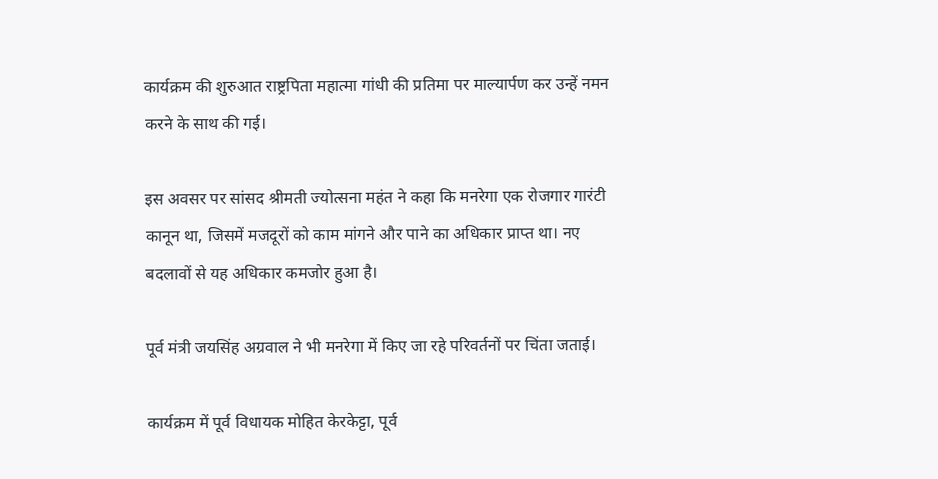कार्यक्रम की शुरुआत राष्ट्रपिता महात्मा गांधी की प्रतिमा पर माल्यार्पण कर उन्हें नमन करने के साथ की गई।

इस अवसर पर सांसद श्रीमती ज्योत्सना महंत ने कहा कि मनरेगा एक रोजगार गारंटी कानून था, जिसमें मजदूरों को काम मांगने और पाने का अधिकार प्राप्त था। नए बदलावों से यह अधिकार कमजोर हुआ है।

पूर्व मंत्री जयसिंह अग्रवाल ने भी मनरेगा में किए जा रहे परिवर्तनों पर चिंता जताई।

कार्यक्रम में पूर्व विधायक मोहित केरकेट्टा, पूर्व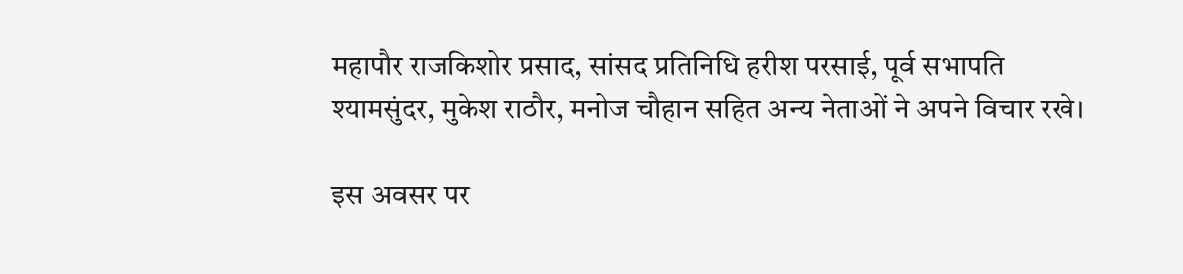महापौर राजकिशोर प्रसाद, सांसद प्रतिनिधि हरीश परसाई, पूर्व सभापति श्यामसुंदर, मुकेश राठौर, मनोज चौहान सहित अन्य नेताओं ने अपने विचार रखे।

इस अवसर पर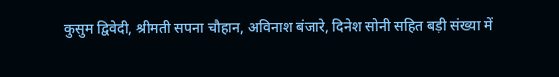कुसुम द्विवेदी, श्रीमती सपना चौहान, अविनाश बंजारे, दिनेश सोनी सहित बड़ी संख्या में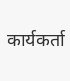कार्यकर्ता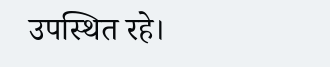उपस्थित रहे।